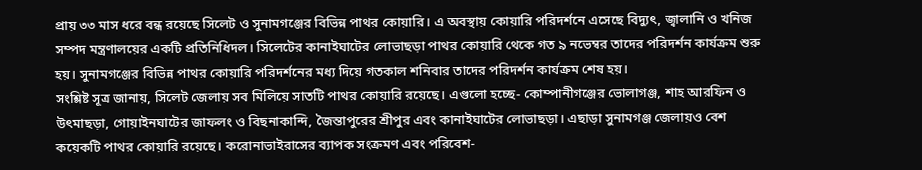প্রায় ৩৩ মাস ধরে বন্ধ রয়েছে সিলেট ও সুনামগঞ্জের বিভিন্ন পাথর কোয়ারি। এ অবস্থায় কোয়ারি পরিদর্শনে এসেছে বিদ্যুৎ, জ্বালানি ও খনিজ সম্পদ মন্ত্রণালয়ের একটি প্রতিনিধিদল। সিলেটের কানাইঘাটের লোভাছড়া পাথর কোয়ারি থেকে গত ৯ নভেম্বর তাদের পরিদর্শন কার্যক্রম শুরু হয়। সুনামগঞ্জের বিভিন্ন পাথর কোয়ারি পরিদর্শনের মধ্য দিয়ে গতকাল শনিবার তাদের পরিদর্শন কার্যক্রম শেষ হয়।
সংশ্লিষ্ট সূত্র জানায়, সিলেট জেলায় সব মিলিয়ে সাতটি পাথর কোয়ারি রয়েছে। এগুলো হচ্ছে- কোম্পানীগঞ্জের ভোলাগঞ্জ, শাহ আরফিন ও উৎমাছড়া, গোয়াইনঘাটের জাফলং ও বিছনাকান্দি, জৈন্তাপুরের শ্রীপুর এবং কানাইঘাটের লোভাছড়া। এছাড়া সুনামগঞ্জ জেলায়ও বেশ কয়েকটি পাথর কোয়ারি রয়েছে। করোনাভাইরাসের ব্যাপক সংক্রমণ এবং পরিবেশ-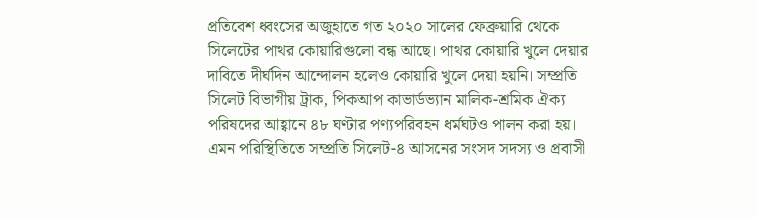প্রতিবেশ ধ্বংসের অজুহাতে গত ২০২০ সালের ফেব্রুয়ারি থেকে সিলেটের পাথর কোয়ারিগুলো বন্ধ আছে। পাথর কোয়ারি খুলে দেয়ার দাবিতে দীর্ঘদিন আন্দোলন হলেও কোয়ারি খুলে দেয়া হয়নি। সম্প্রতি সিলেট বিভাগীয় ট্রাক, পিকআপ কাভার্ডভ্যান মালিক-শ্রমিক ঐক্য পরিষদের আহ্বানে ৪৮ ঘণ্টার পণ্যপরিবহন ধর্মঘটও পালন করা হয়।
এমন পরিস্থিতিতে সম্প্রতি সিলেট-৪ আসনের সংসদ সদস্য ও প্রবাসী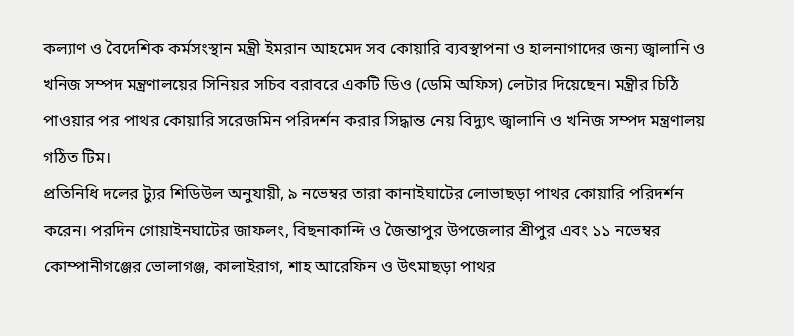কল্যাণ ও বৈদেশিক কর্মসংস্থান মন্ত্রী ইমরান আহমেদ সব কোয়ারি ব্যবস্থাপনা ও হালনাগাদের জন্য জ্বালানি ও খনিজ সম্পদ মন্ত্রণালয়ের সিনিয়র সচিব বরাবরে একটি ডিও (ডেমি অফিস) লেটার দিয়েছেন। মন্ত্রীর চিঠি পাওয়ার পর পাথর কোয়ারি সরেজমিন পরিদর্শন করার সিদ্ধান্ত নেয় বিদ্যুৎ জ্বালানি ও খনিজ সম্পদ মন্ত্রণালয় গঠিত টিম।
প্রতিনিধি দলের ট্যুর শিডিউল অনুযায়ী, ৯ নভেম্বর তারা কানাইঘাটের লোভাছড়া পাথর কোয়ারি পরিদর্শন করেন। পরদিন গোয়াইনঘাটের জাফলং, বিছনাকান্দি ও জৈন্তাপুর উপজেলার শ্রীপুর এবং ১১ নভেম্বর কোম্পানীগঞ্জের ভোলাগঞ্জ, কালাইরাগ, শাহ আরেফিন ও উৎমাছড়া পাথর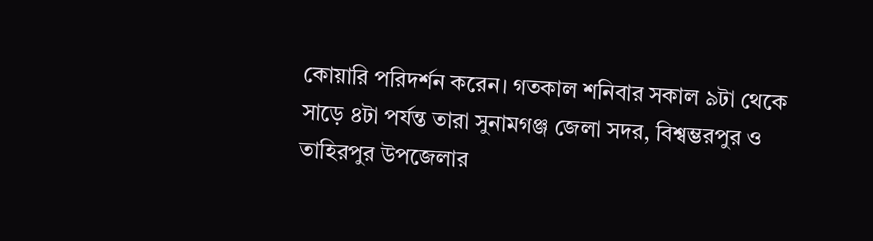কোয়ারি পরিদর্শন করেন। গতকাল শনিবার সকাল ৯টা থেকে সাড়ে ৪টা পর্যন্ত তারা সুনামগঞ্জ জেলা সদর, বিশ্বম্ভরপুর ও তাহিরপুর উপজেলার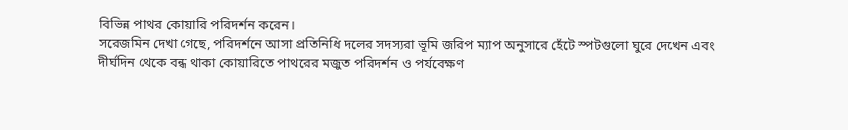বিভিন্ন পাথর কোয়ারি পরিদর্শন করেন।
সরেজমিন দেখা গেছে, পরিদর্শনে আসা প্রতিনিধি দলের সদস্যরা ভূমি জরিপ ম্যাপ অনুসারে হেঁটে স্পটগুলো ঘুরে দেখেন এবং দীর্ঘদিন থেকে বন্ধ থাকা কোয়ারিতে পাথরের মজুত পরিদর্শন ও পর্যবেক্ষণ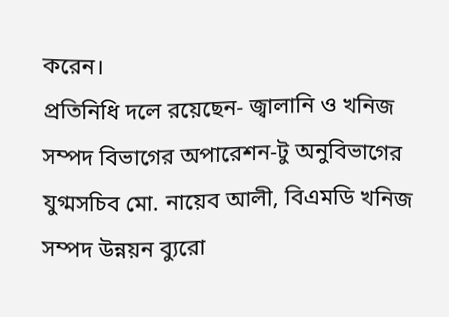করেন।
প্রতিনিধি দলে রয়েছেন- জ্বালানি ও খনিজ সম্পদ বিভাগের অপারেশন-টু অনুবিভাগের যুগ্মসচিব মো. নায়েব আলী, বিএমডি খনিজ সম্পদ উন্নয়ন ব্যুরো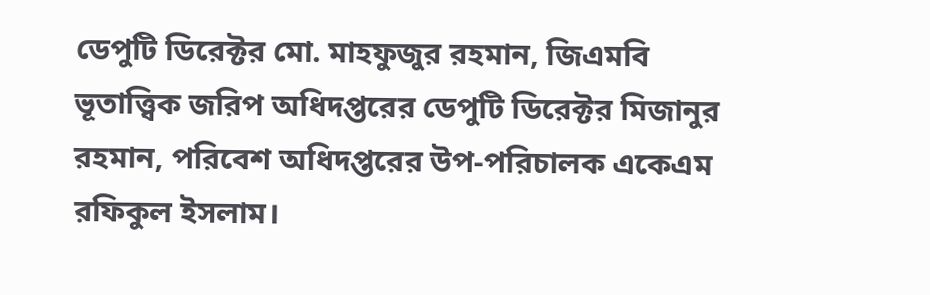ডেপুটি ডিরেক্টর মো. মাহফুজুর রহমান, জিএমবি ভূতাত্ত্বিক জরিপ অধিদপ্তরের ডেপুটি ডিরেক্টর মিজানুর রহমান, পরিবেশ অধিদপ্তরের উপ-পরিচালক একেএম রফিকুল ইসলাম।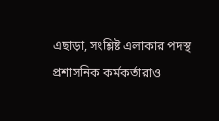এছাড়া, সংশ্লিষ্ট এলাকার পদস্থ প্রশাসনিক কর্মকর্তারাও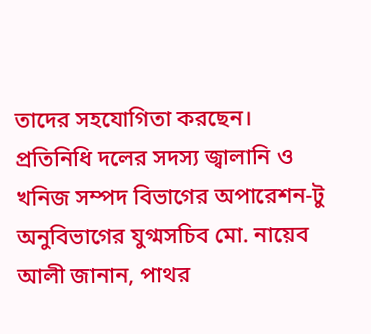তাদের সহযোগিতা করছেন। প্রতিনিধি দলের সদস্য জ্বালানি ও খনিজ সম্পদ বিভাগের অপারেশন-টু অনুবিভাগের যুগ্মসচিব মো. নায়েব আলী জানান, পাথর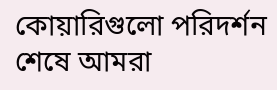কোয়ারিগুলো পরিদর্শন শেষে আমরা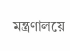মন্ত্রণালয়ে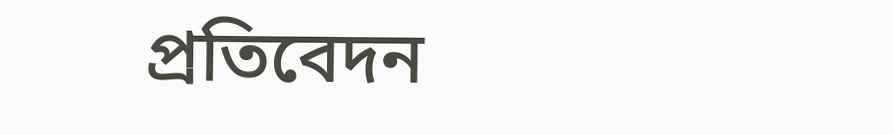প্রতিবেদন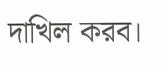দাখিল করব।